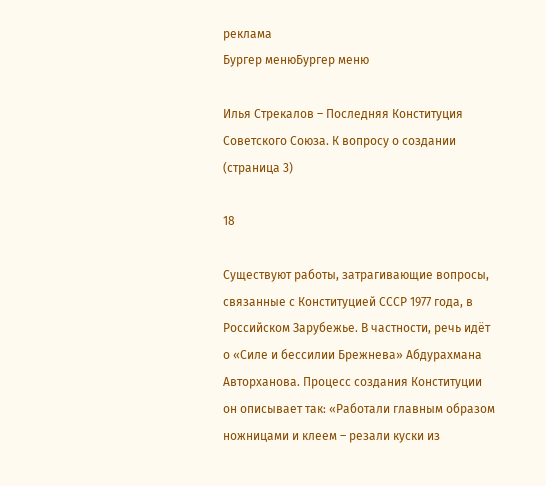реклама
Бургер менюБургер меню

Илья Стрекалов – Последняя Конституция Советского Союза. К вопросу о создании (страница 3)

18

Существуют работы, затрагивающие вопросы, связанные с Конституцией СССР 1977 года, в Российском Зарубежье. В частности, речь идёт о «Силе и бессилии Брежнева» Абдурахмана Авторханова. Процесс создания Конституции он описывает так: «Работали главным образом ножницами и клеем – резали куски из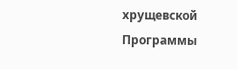хрущевской Программы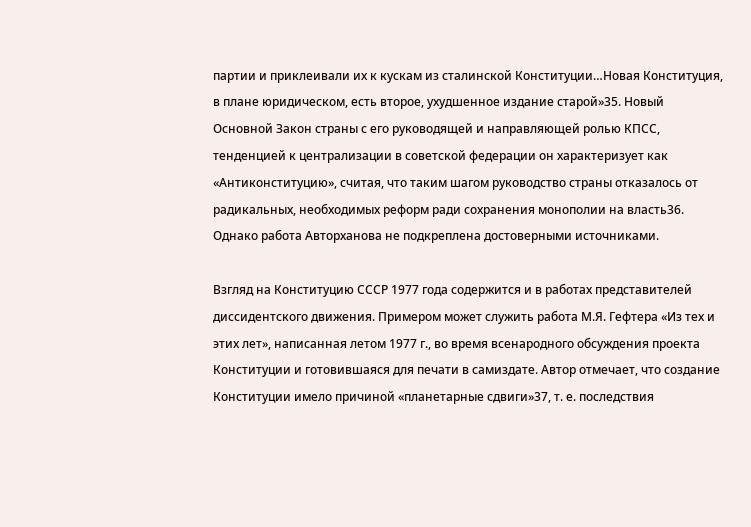партии и приклеивали их к кускам из сталинской Конституции…Новая Конституция, в плане юридическом, есть второе, ухудшенное издание старой»35. Новый Основной Закон страны с его руководящей и направляющей ролью КПСС, тенденцией к централизации в советской федерации он характеризует как «Антиконституцию», считая, что таким шагом руководство страны отказалось от радикальных, необходимых реформ ради сохранения монополии на власть36. Однако работа Авторханова не подкреплена достоверными источниками.

Взгляд на Конституцию СССР 1977 года содержится и в работах представителей диссидентского движения. Примером может служить работа М.Я. Гефтера «Из тех и этих лет», написанная летом 1977 г., во время всенародного обсуждения проекта Конституции и готовившаяся для печати в самиздате. Автор отмечает, что создание Конституции имело причиной «планетарные сдвиги»37, т. е. последствия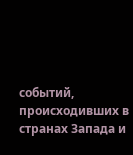событий, происходивших в странах Запада и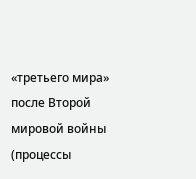«третьего мира» после Второй мировой войны (процессы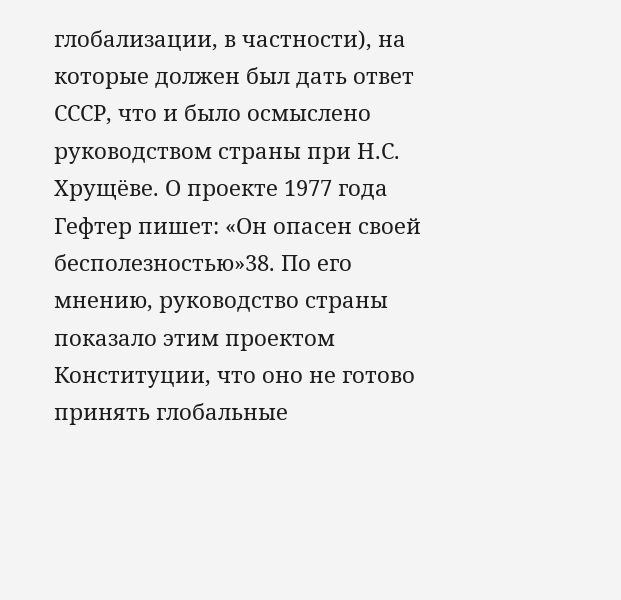глобализации, в частности), на которые должен был дать ответ СССР, что и было осмыслено руководством страны при Н.С. Хрущёве. О проекте 1977 года Гефтер пишет: «Он опасен своей бесполезностью»38. По его мнению, руководство страны показало этим проектом Конституции, что оно не готово принять глобальные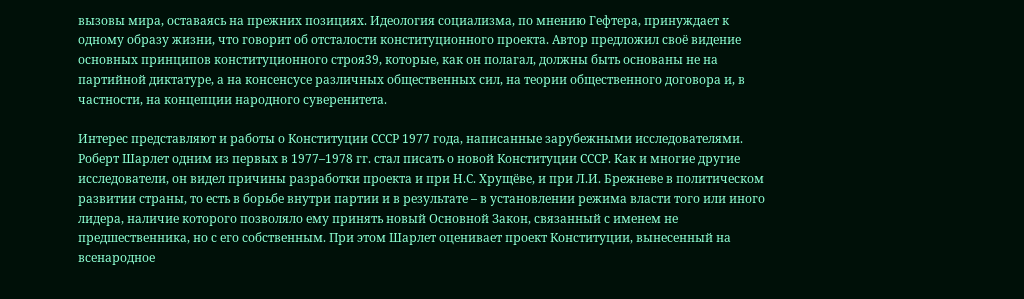вызовы мира, оставаясь на прежних позициях. Идеология социализма, по мнению Гефтера, принуждает к одному образу жизни, что говорит об отсталости конституционного проекта. Автор предложил своё видение основных принципов конституционного строя39, которые, как он полагал, должны быть основаны не на партийной диктатуре, а на консенсусе различных общественных сил, на теории общественного договора и, в частности, на концепции народного суверенитета.

Интерес представляют и работы о Конституции СССР 1977 года, написанные зарубежными исследователями. Роберт Шарлет одним из первых в 1977–1978 гг. стал писать о новой Конституции СССР. Как и многие другие исследователи, он видел причины разработки проекта и при Н.С. Хрущёве, и при Л.И. Брежневе в политическом развитии страны, то есть в борьбе внутри партии и в результате – в установлении режима власти того или иного лидера, наличие которого позволяло ему принять новый Основной Закон, связанный с именем не предшественника, но с его собственным. При этом Шарлет оценивает проект Конституции, вынесенный на всенародное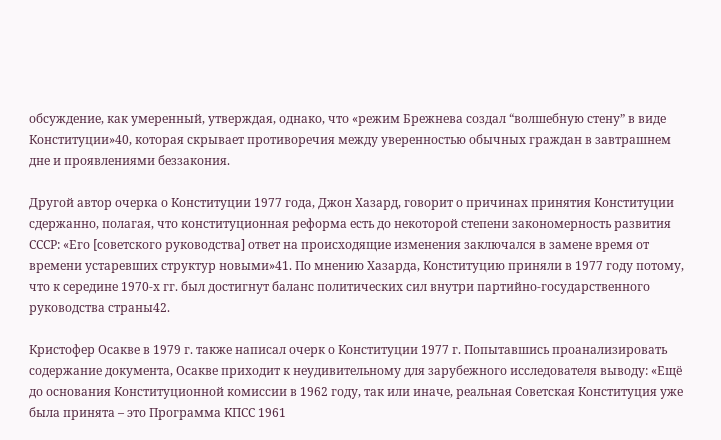обсуждение, как умеренный, утверждая, однако, что «режим Брежнева создал “волшебную стену” в виде Конституции»40, которая скрывает противоречия между уверенностью обычных граждан в завтрашнем дне и проявлениями беззакония.

Другой автор очерка о Конституции 1977 года, Джон Хазард, говорит о причинах принятия Конституции сдержанно, полагая, что конституционная реформа есть до некоторой степени закономерность развития СССР: «Его [советского руководства] ответ на происходящие изменения заключался в замене время от времени устаревших структур новыми»41. По мнению Хазарда, Конституцию приняли в 1977 году потому, что к середине 1970-х гг. был достигнут баланс политических сил внутри партийно-государственного руководства страны42.

Кристофер Осакве в 1979 г. также написал очерк о Конституции 1977 г. Попытавшись проанализировать содержание документа, Осакве приходит к неудивительному для зарубежного исследователя выводу: «Ещё до основания Конституционной комиссии в 1962 году, так или иначе, реальная Советская Конституция уже была принята – это Программа КПСС 1961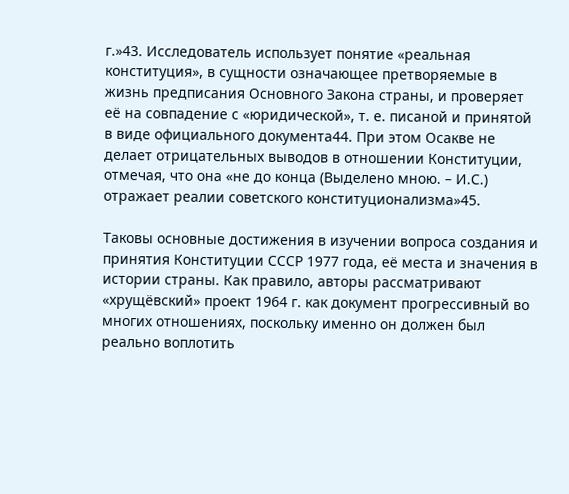г.»43. Исследователь использует понятие «реальная конституция», в сущности означающее претворяемые в жизнь предписания Основного Закона страны, и проверяет её на совпадение с «юридической», т. е. писаной и принятой в виде официального документа44. При этом Осакве не делает отрицательных выводов в отношении Конституции, отмечая, что она «не до конца (Выделено мною. – И.С.) отражает реалии советского конституционализма»45.

Таковы основные достижения в изучении вопроса создания и принятия Конституции СССР 1977 года, её места и значения в истории страны. Как правило, авторы рассматривают «хрущёвский» проект 1964 г. как документ прогрессивный во многих отношениях, поскольку именно он должен был реально воплотить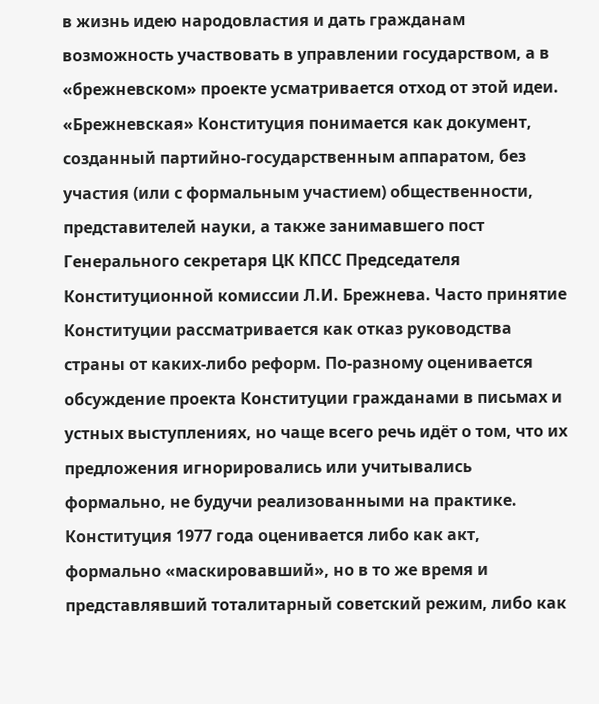в жизнь идею народовластия и дать гражданам возможность участвовать в управлении государством, а в «брежневском» проекте усматривается отход от этой идеи. «Брежневская» Конституция понимается как документ, созданный партийно-государственным аппаратом, без участия (или с формальным участием) общественности, представителей науки, а также занимавшего пост Генерального секретаря ЦК КПСС Председателя Конституционной комиссии Л.И. Брежнева. Часто принятие Конституции рассматривается как отказ руководства страны от каких-либо реформ. По-разному оценивается обсуждение проекта Конституции гражданами в письмах и устных выступлениях, но чаще всего речь идёт о том, что их предложения игнорировались или учитывались формально, не будучи реализованными на практике. Конституция 1977 года оценивается либо как акт, формально «маскировавший», но в то же время и представлявший тоталитарный советский режим, либо как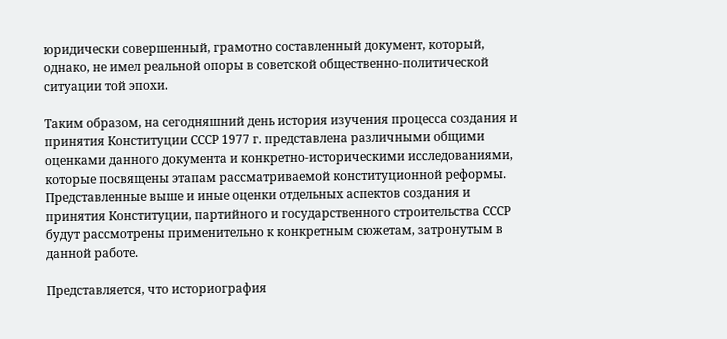юридически совершенный, грамотно составленный документ, который, однако, не имел реальной опоры в советской общественно-политической ситуации той эпохи.

Таким образом, на сегодняшний день история изучения процесса создания и принятия Конституции СССР 1977 г. представлена различными общими оценками данного документа и конкретно-историческими исследованиями, которые посвящены этапам рассматриваемой конституционной реформы. Представленные выше и иные оценки отдельных аспектов создания и принятия Конституции, партийного и государственного строительства СССР будут рассмотрены применительно к конкретным сюжетам, затронутым в данной работе.

Представляется, что историография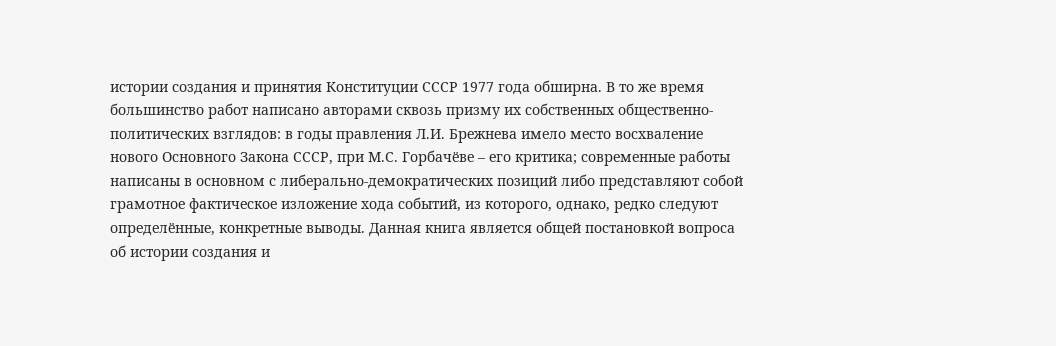истории создания и принятия Конституции СССР 1977 года обширна. В то же время большинство работ написано авторами сквозь призму их собственных общественно-политических взглядов: в годы правления Л.И. Брежнева имело место восхваление нового Основного Закона СССР, при М.С. Горбачёве – его критика; современные работы написаны в основном с либерально-демократических позиций либо представляют собой грамотное фактическое изложение хода событий, из которого, однако, редко следуют определённые, конкретные выводы. Данная книга является общей постановкой вопроса об истории создания и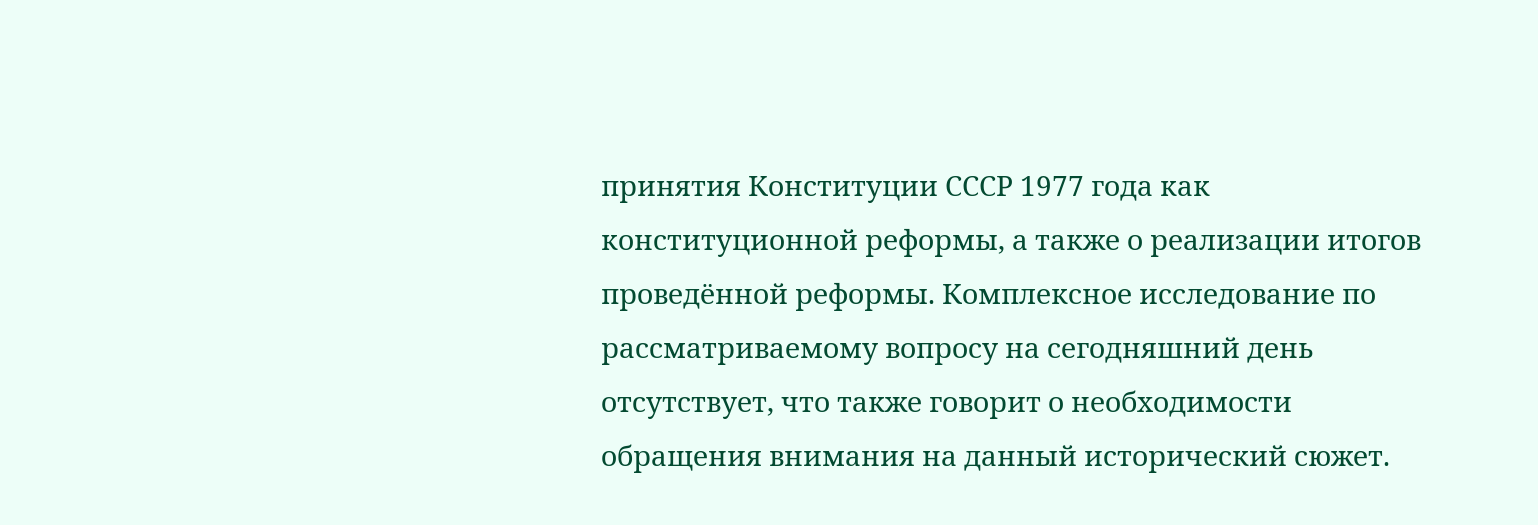принятия Конституции СССР 1977 года как конституционной реформы, а также о реализации итогов проведённой реформы. Комплексное исследование по рассматриваемому вопросу на сегодняшний день отсутствует, что также говорит о необходимости обращения внимания на данный исторический сюжет.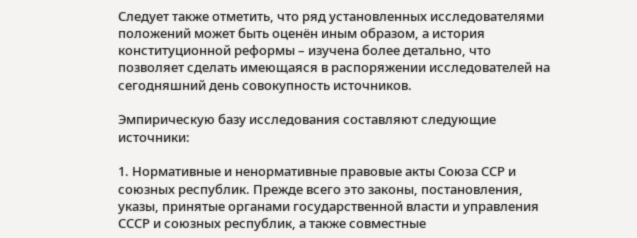Следует также отметить, что ряд установленных исследователями положений может быть оценён иным образом, а история конституционной реформы – изучена более детально, что позволяет сделать имеющаяся в распоряжении исследователей на сегодняшний день совокупность источников.

Эмпирическую базу исследования составляют следующие источники:

1. Нормативные и ненормативные правовые акты Союза ССР и союзных республик. Прежде всего это законы, постановления, указы, принятые органами государственной власти и управления СССР и союзных республик, а также совместные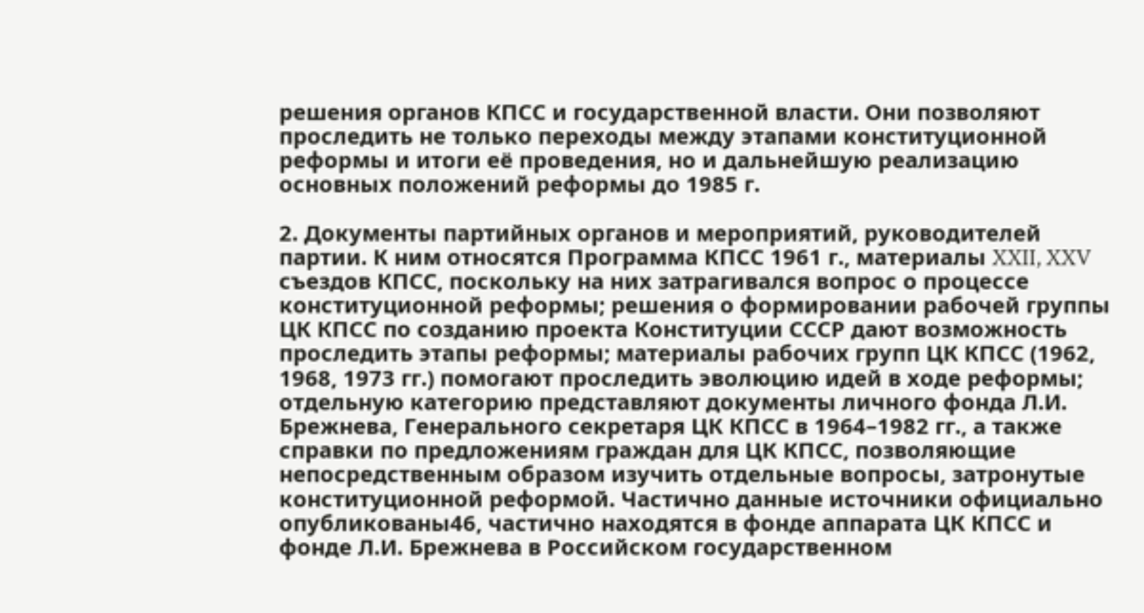решения органов КПСС и государственной власти. Они позволяют проследить не только переходы между этапами конституционной реформы и итоги её проведения, но и дальнейшую реализацию основных положений реформы до 1985 г.

2. Документы партийных органов и мероприятий, руководителей партии. К ним относятся Программа КПСС 1961 г., материалы XXII, XXV съездов КПСС, поскольку на них затрагивался вопрос о процессе конституционной реформы; решения о формировании рабочей группы ЦК КПСС по созданию проекта Конституции СССР дают возможность проследить этапы реформы; материалы рабочих групп ЦК КПСС (1962, 1968, 1973 гг.) помогают проследить эволюцию идей в ходе реформы; отдельную категорию представляют документы личного фонда Л.И. Брежнева, Генерального секретаря ЦК КПСС в 1964–1982 гг., а также справки по предложениям граждан для ЦК КПСС, позволяющие непосредственным образом изучить отдельные вопросы, затронутые конституционной реформой. Частично данные источники официально опубликованы46, частично находятся в фонде аппарата ЦК КПСС и фонде Л.И. Брежнева в Российском государственном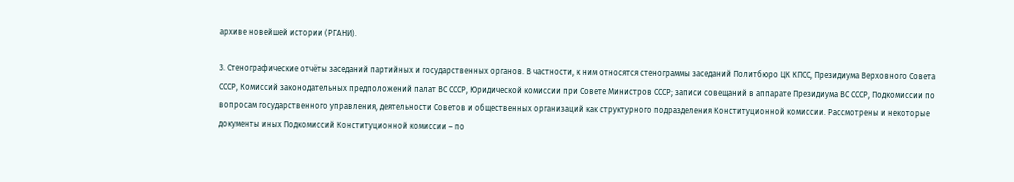архиве новейшей истории (РГАНИ).

3. Стенографические отчёты заседаний партийных и государственных органов. В частности, к ним относятся стенограммы заседаний Политбюро ЦК КПСС, Президиума Верховного Совета СССР, Комиссий законодательных предположений палат ВС СССР, Юридической комиссии при Совете Министров СССР; записи совещаний в аппарате Президиума ВС СССР, Подкомиссии по вопросам государственного управления, деятельности Советов и общественных организаций как структурного подразделения Конституционной комиссии. Рассмотрены и некоторые документы иных Подкомиссий Конституционной комиссии – по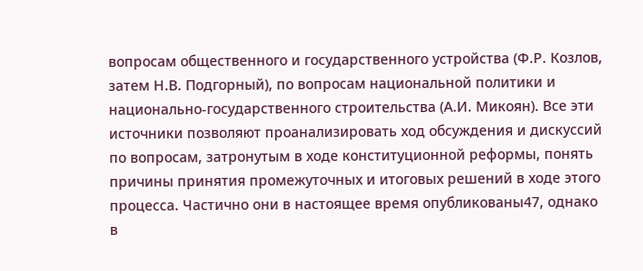вопросам общественного и государственного устройства (Ф.Р. Козлов, затем Н.В. Подгорный), по вопросам национальной политики и национально-государственного строительства (А.И. Микоян). Все эти источники позволяют проанализировать ход обсуждения и дискуссий по вопросам, затронутым в ходе конституционной реформы, понять причины принятия промежуточных и итоговых решений в ходе этого процесса. Частично они в настоящее время опубликованы47, однако в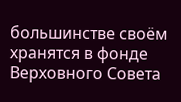большинстве своём хранятся в фонде Верховного Совета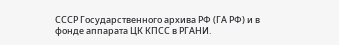СССР Государственного архива РФ (ГА РФ) и в фонде аппарата ЦК КПСС в РГАНИ.